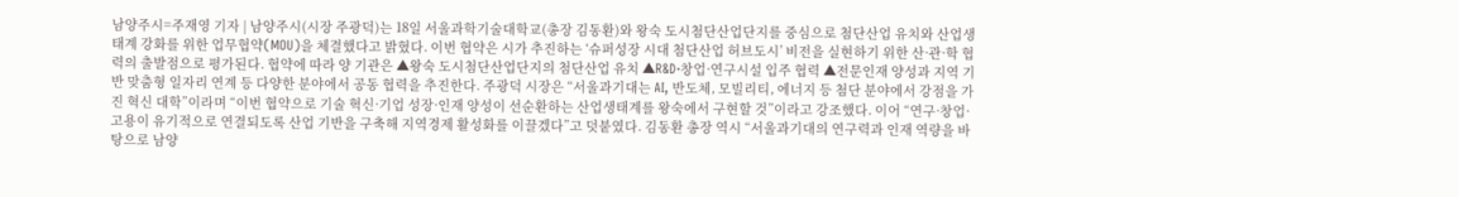남양주시=주재영 기자 | 남양주시(시장 주광덕)는 18일 서울과학기술대학교(총장 김동환)와 왕숙 도시첨단산업단지를 중심으로 첨단산업 유치와 산업생태계 강화를 위한 업무협약(MOU)을 체결했다고 밝혔다. 이번 협약은 시가 추진하는 ‘슈퍼성장 시대 첨단산업 허브도시’ 비전을 실현하기 위한 산·관·학 협력의 출발점으로 평가된다. 협약에 따라 양 기관은 ▲왕숙 도시첨단산업단지의 첨단산업 유치 ▲R&D·창업·연구시설 입주 협력 ▲전문인재 양성과 지역 기반 맞춤형 일자리 연계 등 다양한 분야에서 공동 협력을 추진한다. 주광덕 시장은 “서울과기대는 AI, 반도체, 모빌리티, 에너지 등 첨단 분야에서 강점을 가진 혁신 대학”이라며 “이번 협약으로 기술 혁신·기업 성장·인재 양성이 선순환하는 산업생태계를 왕숙에서 구현할 것”이라고 강조했다. 이어 “연구·창업·고용이 유기적으로 연결되도록 산업 기반을 구축해 지역경제 활성화를 이끌겠다”고 덧붙였다. 김동환 총장 역시 “서울과기대의 연구력과 인재 역량을 바탕으로 남양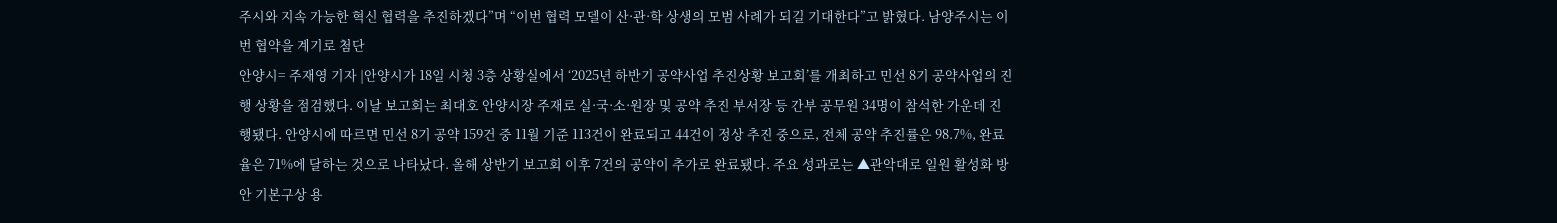주시와 지속 가능한 혁신 협력을 추진하겠다”며 “이번 협력 모델이 산·관·학 상생의 모범 사례가 되길 기대한다”고 밝혔다. 남양주시는 이번 협약을 계기로 첨단
안양시= 주재영 기자 |안양시가 18일 시청 3층 상황실에서 ‘2025년 하반기 공약사업 추진상황 보고회’를 개최하고 민선 8기 공약사업의 진행 상황을 점검했다. 이날 보고회는 최대호 안양시장 주재로 실·국·소·원장 및 공약 추진 부서장 등 간부 공무원 34명이 참석한 가운데 진행됐다. 안양시에 따르면 민선 8기 공약 159건 중 11월 기준 113건이 완료되고 44건이 정상 추진 중으로, 전체 공약 추진률은 98.7%, 완료율은 71%에 달하는 것으로 나타났다. 올해 상반기 보고회 이후 7건의 공약이 추가로 완료됐다. 주요 성과로는 ▲관악대로 일원 활성화 방안 기본구상 용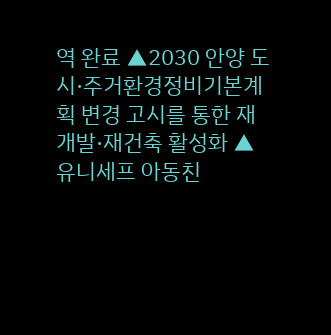역 완료 ▲2030 안양 도시·주거환경정비기본계획 변경 고시를 통한 재개발·재건축 활성화 ▲유니세프 아동친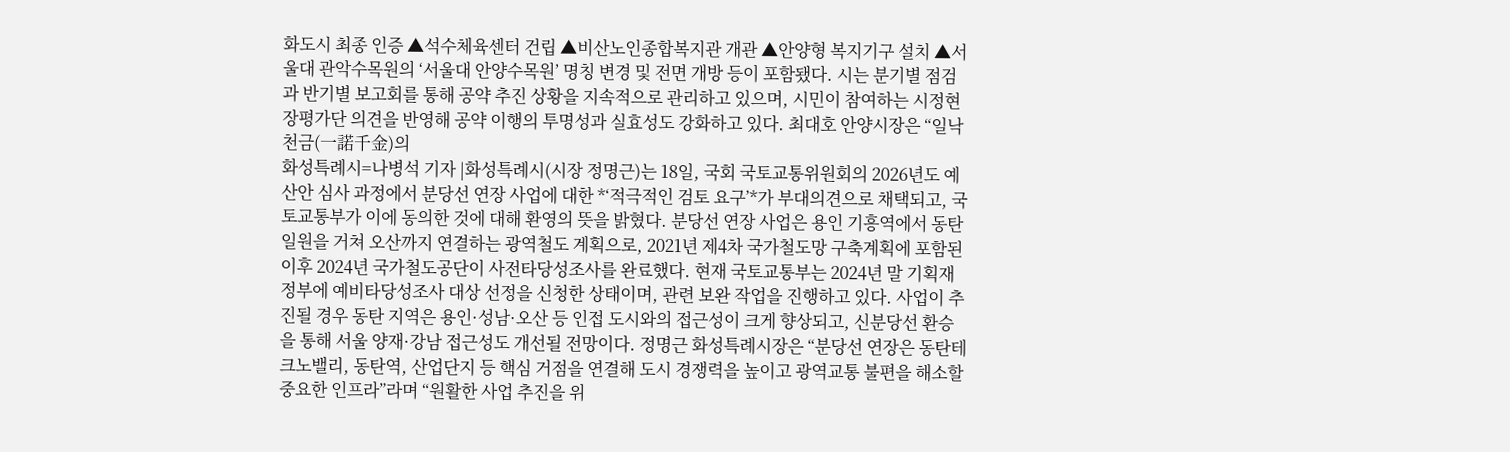화도시 최종 인증 ▲석수체육센터 건립 ▲비산노인종합복지관 개관 ▲안양형 복지기구 설치 ▲서울대 관악수목원의 ‘서울대 안양수목원’ 명칭 변경 및 전면 개방 등이 포함됐다. 시는 분기별 점검과 반기별 보고회를 통해 공약 추진 상황을 지속적으로 관리하고 있으며, 시민이 참여하는 시정현장평가단 의견을 반영해 공약 이행의 투명성과 실효성도 강화하고 있다. 최대호 안양시장은 “일낙천금(一諾千金)의
화성특례시=나병석 기자 |화성특례시(시장 정명근)는 18일, 국회 국토교통위원회의 2026년도 예산안 심사 과정에서 분당선 연장 사업에 대한 *‘적극적인 검토 요구’*가 부대의견으로 채택되고, 국토교통부가 이에 동의한 것에 대해 환영의 뜻을 밝혔다. 분당선 연장 사업은 용인 기흥역에서 동탄 일원을 거쳐 오산까지 연결하는 광역철도 계획으로, 2021년 제4차 국가철도망 구축계획에 포함된 이후 2024년 국가철도공단이 사전타당성조사를 완료했다. 현재 국토교통부는 2024년 말 기획재정부에 예비타당성조사 대상 선정을 신청한 상태이며, 관련 보완 작업을 진행하고 있다. 사업이 추진될 경우 동탄 지역은 용인·성남·오산 등 인접 도시와의 접근성이 크게 향상되고, 신분당선 환승을 통해 서울 양재·강남 접근성도 개선될 전망이다. 정명근 화성특례시장은 “분당선 연장은 동탄테크노밸리, 동탄역, 산업단지 등 핵심 거점을 연결해 도시 경쟁력을 높이고 광역교통 불편을 해소할 중요한 인프라”라며 “원활한 사업 추진을 위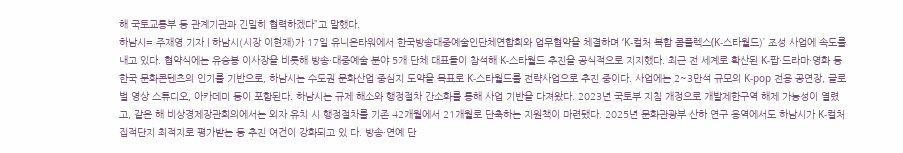해 국토교통부 등 관계기관과 긴밀히 협력하겠다”고 말했다.
하남시= 주재영 기자 | 하남시(시장 이현재)가 17일 유니온타워에서 한국방송대중예술인단체연합회와 업무협약을 체결하며 ‘K-컬처 복합 콤플렉스(K-스타월드)’ 조성 사업에 속도를 내고 있다. 협약식에는 유승봉 이사장을 비롯해 방송·대중예술 분야 5개 단체 대표들이 참석해 K-스타월드 추진을 공식적으로 지지했다. 최근 전 세계로 확산된 K-팝·드라마·영화 등 한국 문화콘텐츠의 인기를 기반으로, 하남시는 수도권 문화산업 중심지 도약을 목표로 K-스타월드를 전략사업으로 추진 중이다. 사업에는 2~3만석 규모의 K-pop 전용 공연장, 글로벌 영상 스튜디오, 아카데미 등이 포함된다. 하남시는 규제 해소와 행정절차 간소화를 통해 사업 기반을 다져왔다. 2023년 국토부 지침 개정으로 개발제한구역 해제 가능성이 열렸고, 같은 해 비상경제장관회의에서는 외자 유치 시 행정절차를 기존 42개월에서 21개월로 단축하는 지원책이 마련됐다. 2025년 문화관광부 산하 연구 용역에서도 하남시가 K-컬처 집적단지 최적지로 평가받는 등 추진 여건이 강화되고 있 다. 방송·연예 단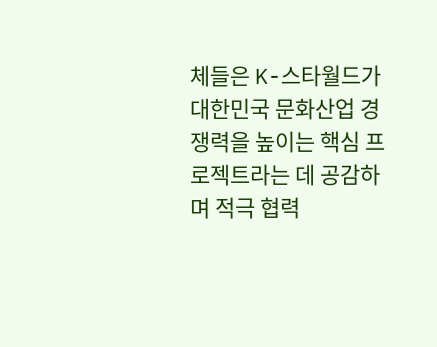체들은 K-스타월드가 대한민국 문화산업 경쟁력을 높이는 핵심 프로젝트라는 데 공감하며 적극 협력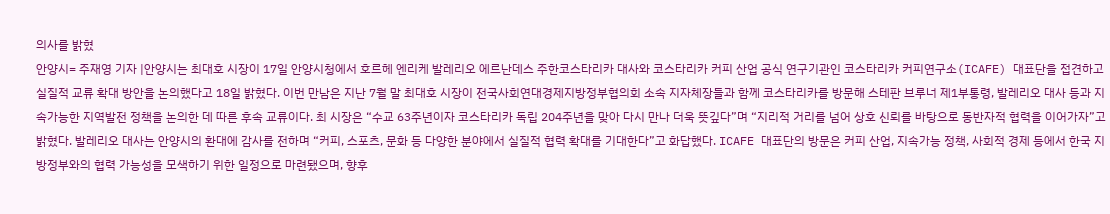의사를 밝혔
안양시= 주재영 기자 |안양시는 최대호 시장이 17일 안양시청에서 호르헤 엔리케 발레리오 에르난데스 주한코스타리카 대사와 코스타리카 커피 산업 공식 연구기관인 코스타리카 커피연구소(ICAFE) 대표단을 접견하고 실질적 교류 확대 방안을 논의했다고 18일 밝혔다. 이번 만남은 지난 7월 말 최대호 시장이 전국사회연대경제지방정부협의회 소속 지자체장들과 함께 코스타리카를 방문해 스테판 브루너 제1부통령, 발레리오 대사 등과 지속가능한 지역발전 정책을 논의한 데 따른 후속 교류이다. 최 시장은 “수교 63주년이자 코스타리카 독립 204주년을 맞아 다시 만나 더욱 뜻깊다”며 “지리적 거리를 넘어 상호 신뢰를 바탕으로 동반자적 협력을 이어가자”고 밝혔다. 발레리오 대사는 안양시의 환대에 감사를 전하며 “커피, 스포츠, 문화 등 다양한 분야에서 실질적 협력 확대를 기대한다”고 화답했다. ICAFE 대표단의 방문은 커피 산업, 지속가능 정책, 사회적 경제 등에서 한국 지방정부와의 협력 가능성을 모색하기 위한 일정으로 마련됐으며, 향후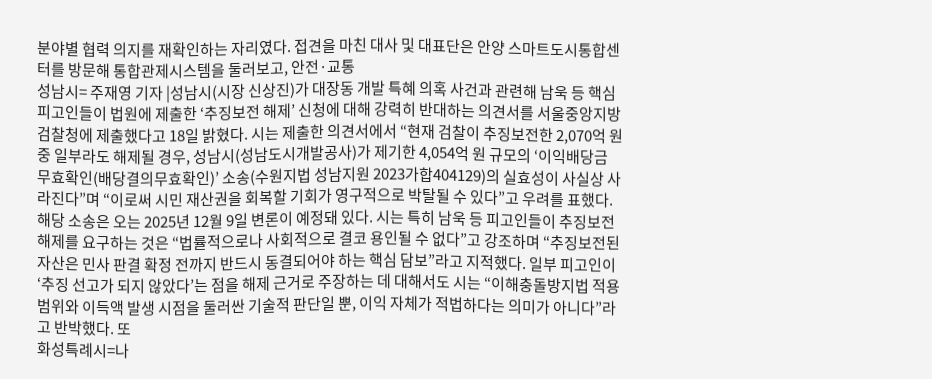분야별 협력 의지를 재확인하는 자리였다. 접견을 마친 대사 및 대표단은 안양 스마트도시통합센터를 방문해 통합관제시스템을 둘러보고, 안전·교통
성남시= 주재영 기자 |성남시(시장 신상진)가 대장동 개발 특혜 의혹 사건과 관련해 남욱 등 핵심 피고인들이 법원에 제출한 ‘추징보전 해제’ 신청에 대해 강력히 반대하는 의견서를 서울중앙지방검찰청에 제출했다고 18일 밝혔다. 시는 제출한 의견서에서 “현재 검찰이 추징보전한 2,070억 원 중 일부라도 해제될 경우, 성남시(성남도시개발공사)가 제기한 4,054억 원 규모의 ‘이익배당금 무효확인(배당결의무효확인)’ 소송(수원지법 성남지원 2023가합404129)의 실효성이 사실상 사라진다”며 “이로써 시민 재산권을 회복할 기회가 영구적으로 박탈될 수 있다”고 우려를 표했다. 해당 소송은 오는 2025년 12월 9일 변론이 예정돼 있다. 시는 특히 남욱 등 피고인들이 추징보전 해제를 요구하는 것은 “법률적으로나 사회적으로 결코 용인될 수 없다”고 강조하며 “추징보전된 자산은 민사 판결 확정 전까지 반드시 동결되어야 하는 핵심 담보”라고 지적했다. 일부 피고인이 ‘추징 선고가 되지 않았다’는 점을 해제 근거로 주장하는 데 대해서도 시는 “이해충돌방지법 적용 범위와 이득액 발생 시점을 둘러싼 기술적 판단일 뿐, 이익 자체가 적법하다는 의미가 아니다”라고 반박했다. 또
화성특례시=나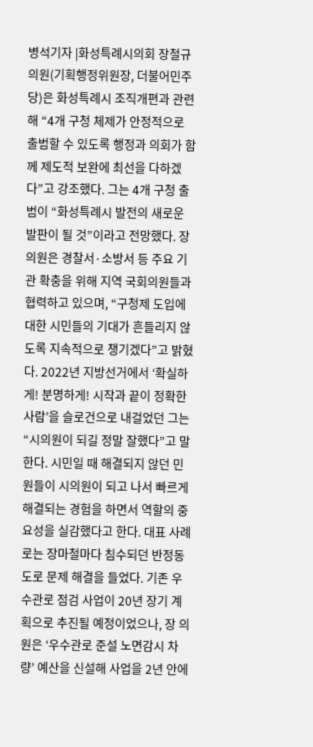병석기자 |화성특례시의회 장철규 의원(기획행정위원장, 더불어민주당)은 화성특례시 조직개편과 관련해 “4개 구청 체제가 안정적으로 출범할 수 있도록 행정과 의회가 함께 제도적 보완에 최선을 다하겠다”고 강조했다. 그는 4개 구청 출범이 “화성특례시 발전의 새로운 발판이 될 것”이라고 전망했다. 장 의원은 경찰서·소방서 등 주요 기관 확충을 위해 지역 국회의원들과 협력하고 있으며, “구청제 도입에 대한 시민들의 기대가 흔들리지 않도록 지속적으로 챙기겠다”고 밝혔다. 2022년 지방선거에서 ‘확실하게! 분명하게! 시작과 끝이 정확한 사람’을 슬로건으로 내걸었던 그는 “시의원이 되길 정말 잘했다”고 말한다. 시민일 때 해결되지 않던 민원들이 시의원이 되고 나서 빠르게 해결되는 경험을 하면서 역할의 중요성을 실감했다고 한다. 대표 사례로는 장마철마다 침수되던 반정동 도로 문제 해결을 들었다. 기존 우수관로 점검 사업이 20년 장기 계획으로 추진될 예정이었으나, 장 의원은 ‘우수관로 준설 노면감시 차량’ 예산을 신설해 사업을 2년 안에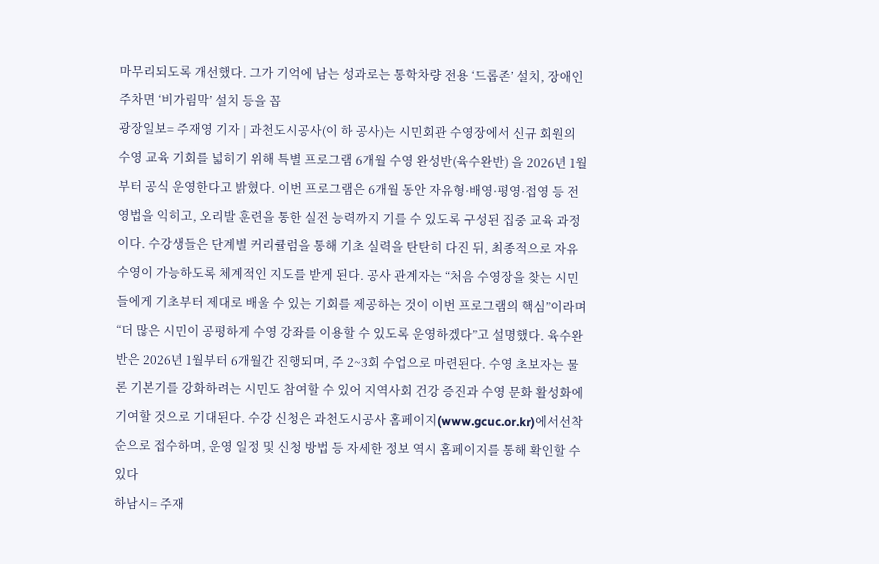마무리되도록 개선했다. 그가 기억에 남는 성과로는 통학차량 전용 ‘드롭존’ 설치, 장애인 주차면 ‘비가림막’ 설치 등을 꼽
광장일보= 주재영 기자 | 과천도시공사(이 하 공사)는 시민회관 수영장에서 신규 회원의 수영 교육 기회를 넓히기 위해 특별 프로그램 6개월 수영 완성반(육수완반) 을 2026년 1월부터 공식 운영한다고 밝혔다. 이번 프로그램은 6개월 동안 자유형·배영·평영·접영 등 전 영법을 익히고, 오리발 훈련을 통한 실전 능력까지 기를 수 있도록 구성된 집중 교육 과정이다. 수강생들은 단계별 커리큘럼을 통해 기초 실력을 탄탄히 다진 뒤, 최종적으로 자유수영이 가능하도록 체계적인 지도를 받게 된다. 공사 관계자는 “처음 수영장을 찾는 시민들에게 기초부터 제대로 배울 수 있는 기회를 제공하는 것이 이번 프로그램의 핵심”이라며 “더 많은 시민이 공평하게 수영 강좌를 이용할 수 있도록 운영하겠다”고 설명했다. 육수완반은 2026년 1월부터 6개월간 진행되며, 주 2~3회 수업으로 마련된다. 수영 초보자는 물론 기본기를 강화하려는 시민도 참여할 수 있어 지역사회 건강 증진과 수영 문화 활성화에 기여할 것으로 기대된다. 수강 신청은 과천도시공사 홈페이지(www.gcuc.or.kr)에서선착순으로 접수하며, 운영 일정 및 신청 방법 등 자세한 정보 역시 홈페이지를 통해 확인할 수 있다
하남시= 주재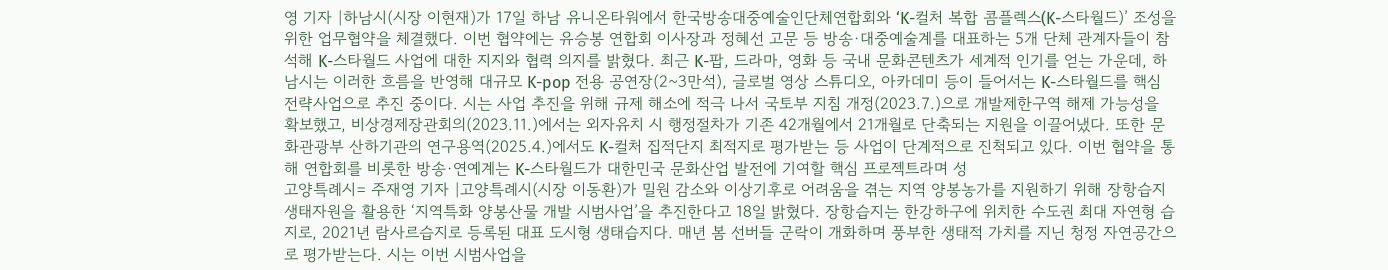영 기자 |하남시(시장 이현재)가 17일 하남 유니온타워에서 한국방송대중예술인단체연합회와 ‘K-컬처 복합 콤플렉스(K-스타월드)’ 조성을 위한 업무협약을 체결했다. 이번 협약에는 유승봉 연합회 이사장과 정혜선 고문 등 방송·대중예술계를 대표하는 5개 단체 관계자들이 참석해 K-스타월드 사업에 대한 지지와 협력 의지를 밝혔다. 최근 K-팝, 드라마, 영화 등 국내 문화콘텐츠가 세계적 인기를 얻는 가운데, 하남시는 이러한 흐름을 반영해 대규모 K-pop 전용 공연장(2~3만석), 글로벌 영상 스튜디오, 아카데미 등이 들어서는 K-스타월드를 핵심 전략사업으로 추진 중이다. 시는 사업 추진을 위해 규제 해소에 적극 나서 국토부 지침 개정(2023.7.)으로 개발제한구역 해제 가능성을 확보했고, 비상경제장관회의(2023.11.)에서는 외자유치 시 행정절차가 기존 42개월에서 21개월로 단축되는 지원을 이끌어냈다. 또한 문화관광부 산하기관의 연구용역(2025.4.)에서도 K-컬처 집적단지 최적지로 평가받는 등 사업이 단계적으로 진척되고 있다. 이번 협약을 통해 연합회를 비롯한 방송·연예계는 K-스타월드가 대한민국 문화산업 발전에 기여할 핵심 프로젝트라며 성
고양특례시= 주재영 기자 |고양특례시(시장 이동환)가 밀원 감소와 이상기후로 어려움을 겪는 지역 양봉농가를 지원하기 위해 장항습지 생태자원을 활용한 ‘지역특화 양봉산물 개발 시범사업’을 추진한다고 18일 밝혔다. 장항습지는 한강하구에 위치한 수도권 최대 자연형 습지로, 2021년 람사르습지로 등록된 대표 도시형 생태습지다. 매년 봄 선버들 군락이 개화하며 풍부한 생태적 가치를 지닌 청정 자연공간으로 평가받는다. 시는 이번 시범사업을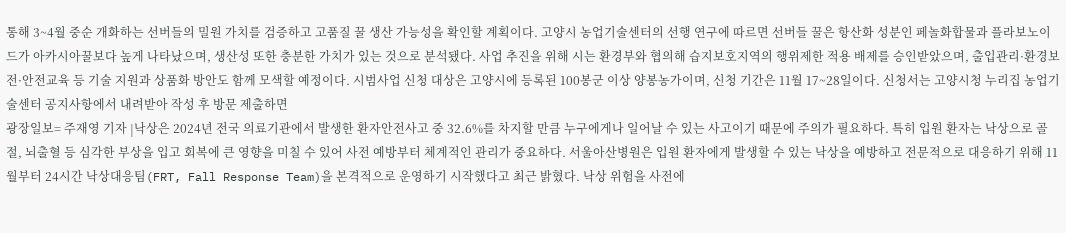통해 3~4월 중순 개화하는 선버들의 밀원 가치를 검증하고 고품질 꿀 생산 가능성을 확인할 계획이다. 고양시 농업기술센터의 선행 연구에 따르면 선버들 꿀은 항산화 성분인 페놀화합물과 플라보노이드가 아카시아꿀보다 높게 나타났으며, 생산성 또한 충분한 가치가 있는 것으로 분석됐다. 사업 추진을 위해 시는 환경부와 협의해 습지보호지역의 행위제한 적용 배제를 승인받았으며, 출입관리·환경보전·안전교육 등 기술 지원과 상품화 방안도 함께 모색할 예정이다. 시범사업 신청 대상은 고양시에 등록된 100봉군 이상 양봉농가이며, 신청 기간은 11월 17~28일이다. 신청서는 고양시청 누리집 농업기술센터 공지사항에서 내려받아 작성 후 방문 제출하면
광장일보= 주재영 기자 |낙상은 2024년 전국 의료기관에서 발생한 환자안전사고 중 32.6%를 차지할 만큼 누구에게나 일어날 수 있는 사고이기 때문에 주의가 필요하다. 특히 입원 환자는 낙상으로 골절, 뇌출혈 등 심각한 부상을 입고 회복에 큰 영향을 미칠 수 있어 사전 예방부터 체계적인 관리가 중요하다. 서울아산병원은 입원 환자에게 발생할 수 있는 낙상을 예방하고 전문적으로 대응하기 위해 11월부터 24시간 낙상대응팀(FRT, Fall Response Team)을 본격적으로 운영하기 시작했다고 최근 밝혔다. 낙상 위험을 사전에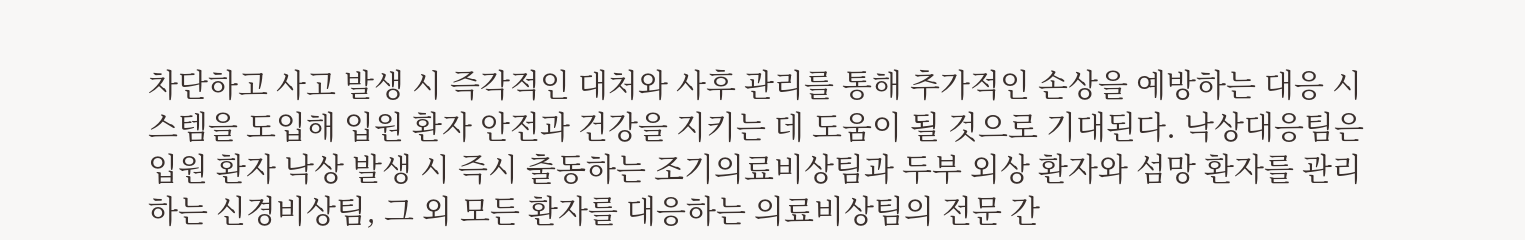차단하고 사고 발생 시 즉각적인 대처와 사후 관리를 통해 추가적인 손상을 예방하는 대응 시스템을 도입해 입원 환자 안전과 건강을 지키는 데 도움이 될 것으로 기대된다. 낙상대응팀은 입원 환자 낙상 발생 시 즉시 출동하는 조기의료비상팀과 두부 외상 환자와 섬망 환자를 관리하는 신경비상팀, 그 외 모든 환자를 대응하는 의료비상팀의 전문 간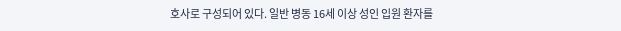호사로 구성되어 있다. 일반 병동 16세 이상 성인 입원 환자를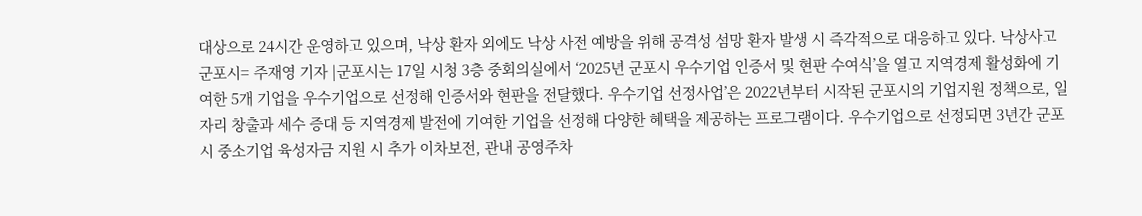대상으로 24시간 운영하고 있으며, 낙상 환자 외에도 낙상 사전 예방을 위해 공격성 섬망 환자 발생 시 즉각적으로 대응하고 있다. 낙상사고
군포시= 주재영 기자 |군포시는 17일 시청 3층 중회의실에서 ‘2025년 군포시 우수기업 인증서 및 현판 수여식’을 열고 지역경제 활성화에 기여한 5개 기업을 우수기업으로 선정해 인증서와 현판을 전달했다. 우수기업 선정사업’은 2022년부터 시작된 군포시의 기업지원 정책으로, 일자리 창출과 세수 증대 등 지역경제 발전에 기여한 기업을 선정해 다양한 혜택을 제공하는 프로그램이다. 우수기업으로 선정되면 3년간 군포시 중소기업 육성자금 지원 시 추가 이차보전, 관내 공영주차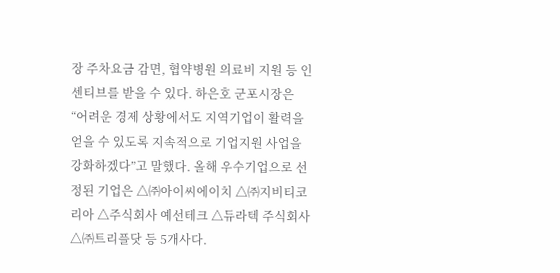장 주차요금 감면, 협약병원 의료비 지원 등 인센티브를 받을 수 있다. 하은호 군포시장은 “어려운 경제 상황에서도 지역기업이 활력을 얻을 수 있도록 지속적으로 기업지원 사업을 강화하겠다”고 말했다. 올해 우수기업으로 선정된 기업은 △㈜아이씨에이치 △㈜지비티코리아 △주식회사 예선테크 △듀라텍 주식회사 △㈜트리플닷 등 5개사다.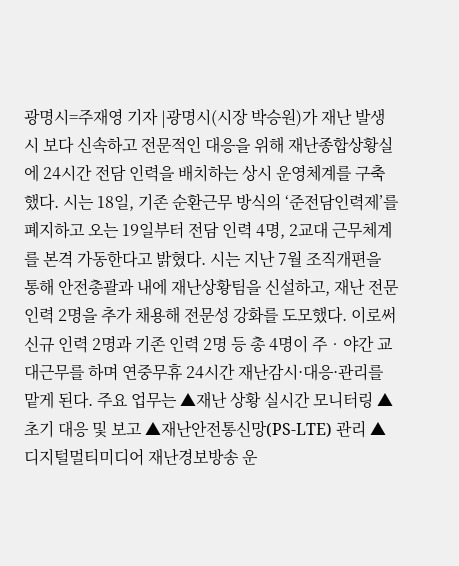광명시=주재영 기자 |광명시(시장 박승원)가 재난 발생 시 보다 신속하고 전문적인 대응을 위해 재난종합상황실에 24시간 전담 인력을 배치하는 상시 운영체계를 구축했다. 시는 18일, 기존 순환근무 방식의 ‘준전담인력제’를 폐지하고 오는 19일부터 전담 인력 4명, 2교대 근무체계를 본격 가동한다고 밝혔다. 시는 지난 7월 조직개편을 통해 안전총괄과 내에 재난상황팀을 신설하고, 재난 전문 인력 2명을 추가 채용해 전문성 강화를 도모했다. 이로써 신규 인력 2명과 기존 인력 2명 등 총 4명이 주‧야간 교대근무를 하며 연중무휴 24시간 재난감시·대응·관리를 맡게 된다. 주요 업무는 ▲재난 상황 실시간 모니터링 ▲초기 대응 및 보고 ▲재난안전통신망(PS-LTE) 관리 ▲디지털멀티미디어 재난경보방송 운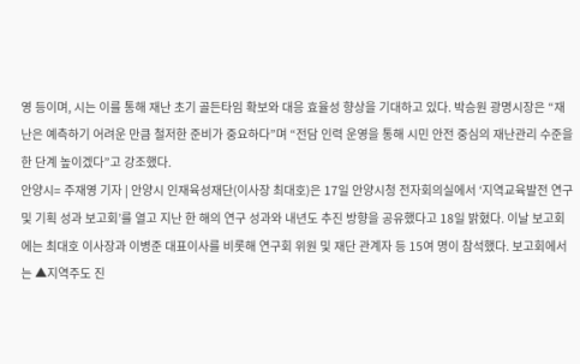영 등이며, 시는 이를 통해 재난 초기 골든타임 확보와 대응 효율성 향상을 기대하고 있다. 박승원 광명시장은 “재난은 예측하기 어려운 만큼 철저한 준비가 중요하다”며 “전담 인력 운영을 통해 시민 안전 중심의 재난관리 수준을 한 단계 높이겠다”고 강조했다.
안양시= 주재영 기자 | 안양시 인재육성재단(이사장 최대호)은 17일 안양시청 전자회의실에서 ‘지역교육발전 연구 및 기획 성과 보고회’를 열고 지난 한 해의 연구 성과와 내년도 추진 방향을 공유했다고 18일 밝혔다. 이날 보고회에는 최대호 이사장과 이병준 대표이사를 비롯해 연구회 위원 및 재단 관계자 등 15여 명이 참석했다. 보고회에서는 ▲지역주도 진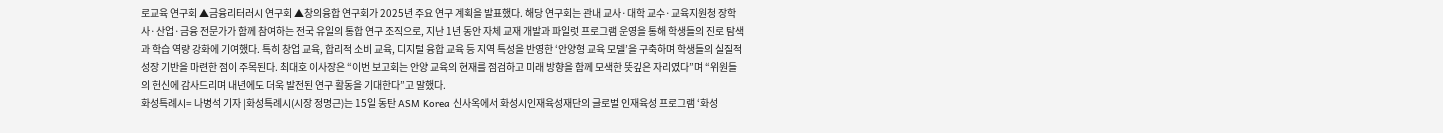로교육 연구회 ▲금융리터러시 연구회 ▲창의융합 연구회가 2025년 주요 연구 계획을 발표했다. 해당 연구회는 관내 교사·대학 교수·교육지원청 장학사·산업·금융 전문가가 함께 참여하는 전국 유일의 통합 연구 조직으로, 지난 1년 동안 자체 교재 개발과 파일럿 프로그램 운영을 통해 학생들의 진로 탐색과 학습 역량 강화에 기여했다. 특히 창업 교육, 합리적 소비 교육, 디지털 융합 교육 등 지역 특성을 반영한 ‘안양형 교육 모델’을 구축하며 학생들의 실질적 성장 기반을 마련한 점이 주목된다. 최대호 이사장은 “이번 보고회는 안양 교육의 현재를 점검하고 미래 방향을 함께 모색한 뜻깊은 자리였다”며 “위원들의 헌신에 감사드리며 내년에도 더욱 발전된 연구 활동을 기대한다”고 말했다.
화성특례시= 나병석 기자 |화성특례시(시장 정명근)는 15일 동탄 ASM Korea 신사옥에서 화성시인재육성재단의 글로벌 인재육성 프로그램 ‘화성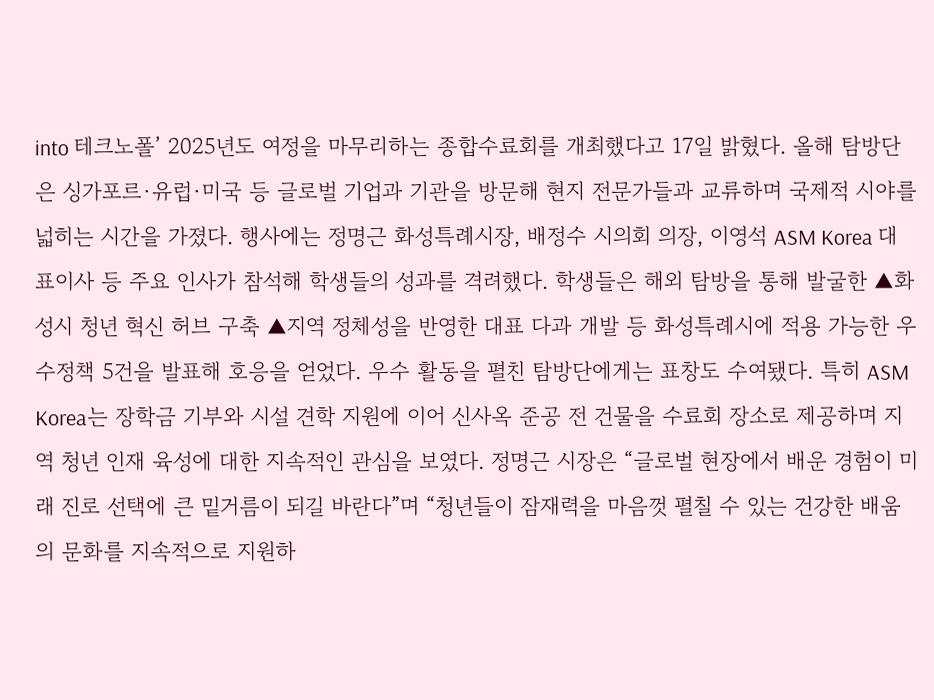into 테크노폴’ 2025년도 여정을 마무리하는 종합수료회를 개최했다고 17일 밝혔다. 올해 탐방단은 싱가포르·유럽·미국 등 글로벌 기업과 기관을 방문해 현지 전문가들과 교류하며 국제적 시야를 넓히는 시간을 가졌다. 행사에는 정명근 화성특례시장, 배정수 시의회 의장, 이영석 ASM Korea 대표이사 등 주요 인사가 참석해 학생들의 성과를 격려했다. 학생들은 해외 탐방을 통해 발굴한 ▲화성시 청년 혁신 허브 구축 ▲지역 정체성을 반영한 대표 다과 개발 등 화성특례시에 적용 가능한 우수정책 5건을 발표해 호응을 얻었다. 우수 활동을 펼친 탐방단에게는 표창도 수여됐다. 특히 ASM Korea는 장학금 기부와 시설 견학 지원에 이어 신사옥 준공 전 건물을 수료회 장소로 제공하며 지역 청년 인재 육성에 대한 지속적인 관심을 보였다. 정명근 시장은 “글로벌 현장에서 배운 경험이 미래 진로 선택에 큰 밑거름이 되길 바란다”며 “청년들이 잠재력을 마음껏 펼칠 수 있는 건강한 배움의 문화를 지속적으로 지원하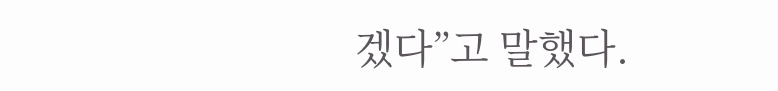겠다”고 말했다.